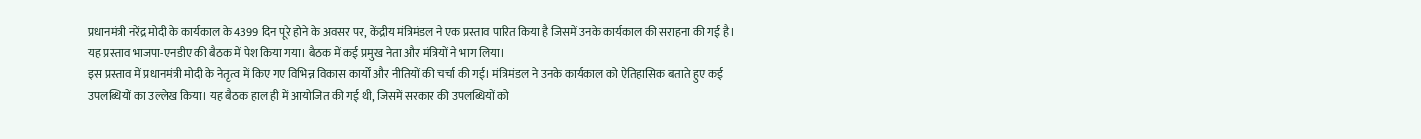प्रधानमंत्री नरेंद्र मोदी के कार्यकाल के 4399 दिन पूरे होने के अवसर पर, केंद्रीय मंत्रिमंडल ने एक प्रस्ताव पारित किया है जिसमें उनके कार्यकाल की सराहना की गई है। यह प्रस्ताव भाजपा-एनडीए की बैठक में पेश किया गया। बैठक में कई प्रमुख नेता और मंत्रियों ने भाग लिया।
इस प्रस्ताव में प्रधानमंत्री मोदी के नेतृत्व में किए गए विभिन्न विकास कार्यों और नीतियों की चर्चा की गई। मंत्रिमंडल ने उनके कार्यकाल को ऐतिहासिक बताते हुए कई उपलब्धियों का उल्लेख किया। यह बैठक हाल ही में आयोजित की गई थी, जिसमें सरकार की उपलब्धियों को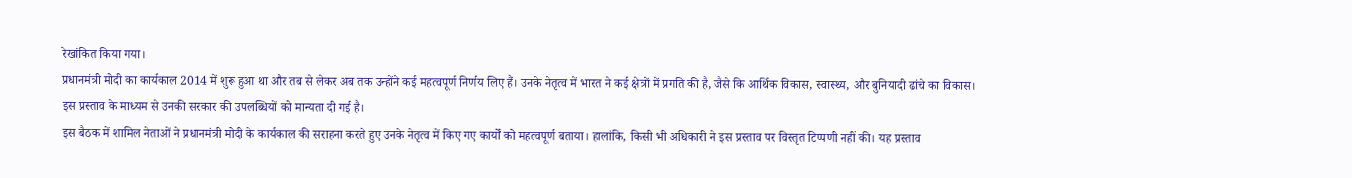रेखांकित किया गया।
प्रधानमंत्री मोदी का कार्यकाल 2014 में शुरू हुआ था और तब से लेकर अब तक उन्होंने कई महत्वपूर्ण निर्णय लिए हैं। उनके नेतृत्व में भारत ने कई क्षेत्रों में प्रगति की है, जैसे कि आर्थिक विकास, स्वास्थ्य, और बुनियादी ढांचे का विकास। इस प्रस्ताव के माध्यम से उनकी सरकार की उपलब्धियों को मान्यता दी गई है।
इस बैठक में शामिल नेताओं ने प्रधानमंत्री मोदी के कार्यकाल की सराहना करते हुए उनके नेतृत्व में किए गए कार्यों को महत्वपूर्ण बताया। हालांकि, किसी भी अधिकारी ने इस प्रस्ताव पर विस्तृत टिप्पणी नहीं की। यह प्रस्ताव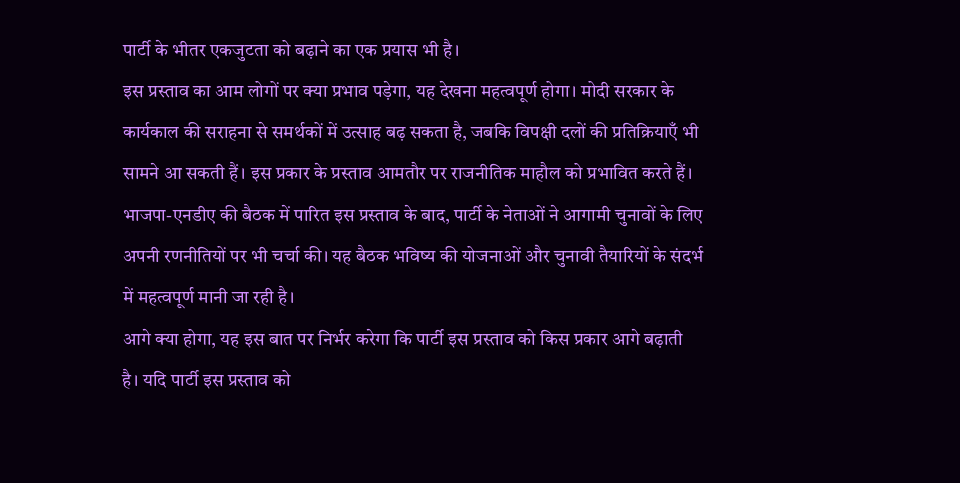पार्टी के भीतर एकजुटता को बढ़ाने का एक प्रयास भी है।
इस प्रस्ताव का आम लोगों पर क्या प्रभाव पड़ेगा, यह देखना महत्वपूर्ण होगा। मोदी सरकार के कार्यकाल की सराहना से समर्थकों में उत्साह बढ़ सकता है, जबकि विपक्षी दलों की प्रतिक्रियाएँ भी सामने आ सकती हैं। इस प्रकार के प्रस्ताव आमतौर पर राजनीतिक माहौल को प्रभावित करते हैं।
भाजपा-एनडीए की बैठक में पारित इस प्रस्ताव के बाद, पार्टी के नेताओं ने आगामी चुनावों के लिए अपनी रणनीतियों पर भी चर्चा की। यह बैठक भविष्य की योजनाओं और चुनावी तैयारियों के संदर्भ में महत्वपूर्ण मानी जा रही है।
आगे क्या होगा, यह इस बात पर निर्भर करेगा कि पार्टी इस प्रस्ताव को किस प्रकार आगे बढ़ाती है। यदि पार्टी इस प्रस्ताव को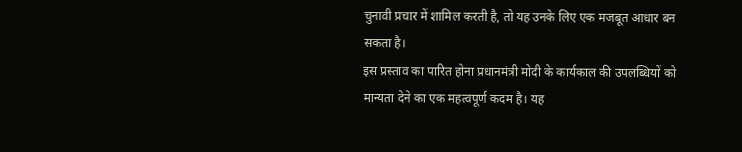चुनावी प्रचार में शामिल करती है, तो यह उनके लिए एक मजबूत आधार बन सकता है।
इस प्रस्ताव का पारित होना प्रधानमंत्री मोदी के कार्यकाल की उपलब्धियों को मान्यता देने का एक महत्वपूर्ण कदम है। यह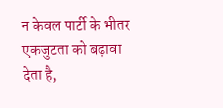न केवल पार्टी के भीतर एकजुटता को बढ़ावा देता है,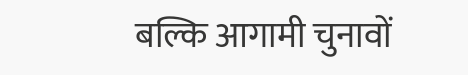बल्कि आगामी चुनावों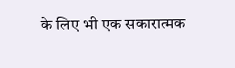के लिए भी एक सकारात्मक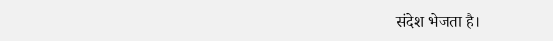संदेश भेजता है।